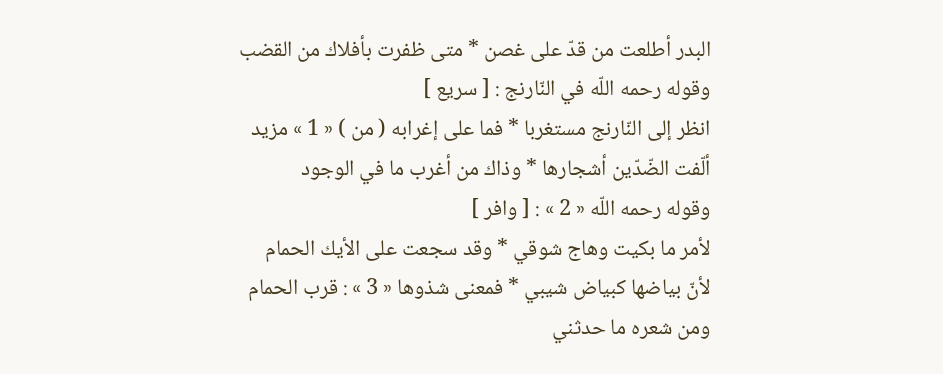البدر أطلعت من قدّ على غصن * متى ظفرت بأفلاك من القضب
وقوله رحمه اللّه في النّارنج : [ سريع ]
انظر إلى النّارنج مستغربا * فما على إغرابه ( من ) « 1 » مزيد
ألّفت الضّدّين أشجارها * وذاك من أغرب ما في الوجود
وقوله رحمه اللّه « 2 » : [ وافر ]
لأمر ما بكيت وهاج شوقي * وقد سجعت على الأيك الحمام
لأنّ بياضها كبياض شيبي * فمعنى شذوها « 3 » : قرب الحمام
ومن شعره ما حدثني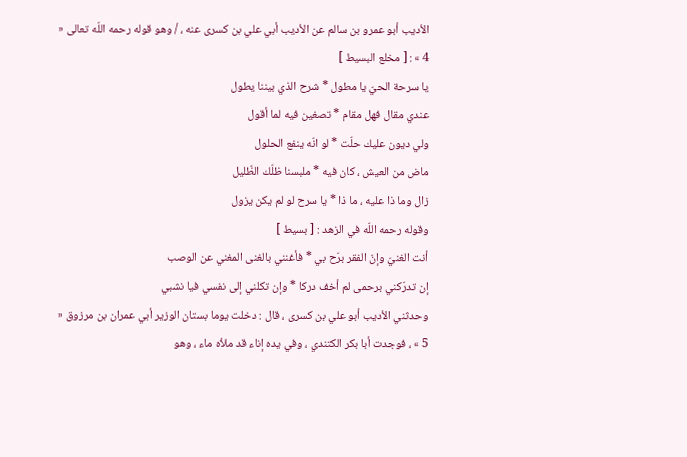الأديب أبو عمرو بن سالم عن الأديب أبي علي بن كسرى عنه ، / وهو قوله رحمه اللّه تعالى « 4 » : [ مخلع البسيط ]
يا سرحة الحيّ يا مطول * شرح الذي بيننا يطول
عندي مقال فهل مقام * تصغين فيه لما أقول
ولي ديون عليك حلّت * لو انّه ينفع الحلول
ماض من العيش ، كان فيه * ملبسنا ظلّك الظّليل
زال وما ذا عليه ، ما ذا * يا سرح لو لم يكن يزول
وقوله رحمه اللّه في الزهد : [ بسيط ]
أنت الغنيّ وإنّ الفقر برّح بي * فأغنني بالغنى المغني عن الوصب
إن تدرّكني برحمى لم أخف دركا * وإن تكلني إلى نفسي فيا نشبي
وحدثني الأديب أبو علي بن كسرى ، قال : دخلت يوما بستان الوزير أبي عمران بن مرزوق « 5 » ، فوجدت أبا بكر الكتندي ، وفي يده إناء قد ملأه ماء ، وهو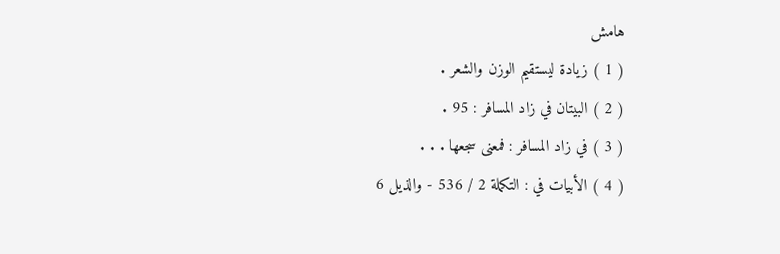هامش
( 1 ) زيادة ليستقيم الوزن والشعر .
( 2 ) البيتان في زاد المسافر : 95 .
( 3 ) في زاد المسافر : فمعنى سجعها . . .
( 4 ) الأبيات في : التكملة 2 / 536 - والذيل 6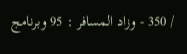/ 350 - وزاد المسافر : 95 وبرنامج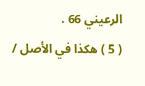الرعيني 66 .
( 5 ) هكذا في الأصل /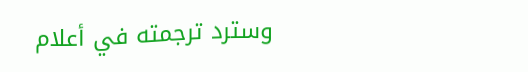وسترد ترجمته في أعلام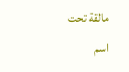مالقة تحت اسم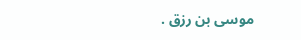موسى بن رزق .